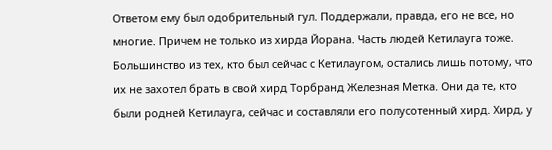Ответом ему был одобрительный гул. Поддержали, правда, его не все, но многие. Причем не только из хирда Йорана. Часть людей Кетилауга тоже. Большинство из тех, кто был сейчас с Кетилаугом, остались лишь потому, что их не захотел брать в свой хирд Торбранд Железная Метка. Они да те, кто были родней Кетилауга, сейчас и составляли его полусотенный хирд. Хирд, у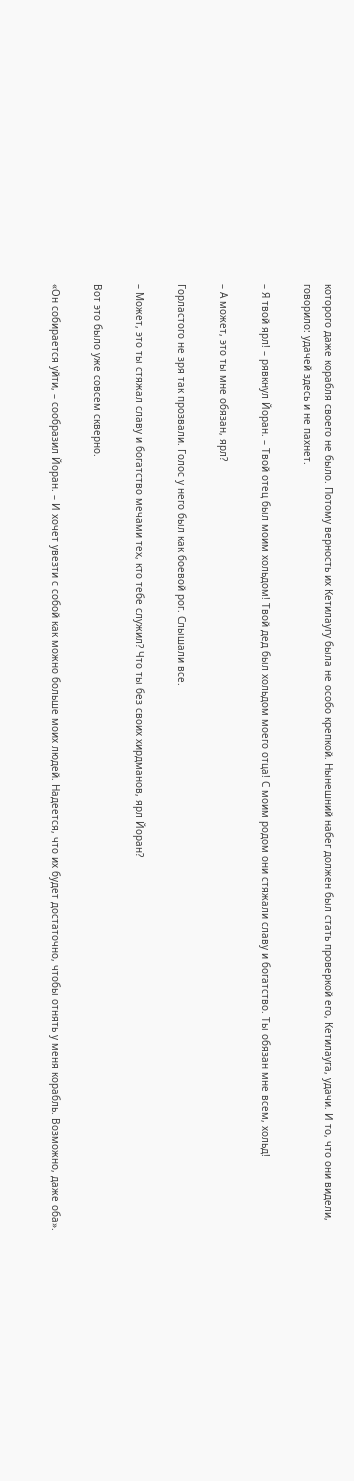которого даже корабля своего не было. Потому верность их Кетилаугу была не особо крепкой. Нынешний набег должен был стать проверкой его, Кетилауга, удачи. И то, что они видели, говорило: удачей здесь и не пахнет.

– Я твой ярл! – рявкнул Йоран. – Твой отец был моим хольдом! Твой дед был хольдом моего отца! С моим родом они стяжали славу и богатство. Ты обязан мне всем, хольд!

– А может, это ты мне обязан, ярл?

Горластого не зря так прозвали. Голос у него был как боевой рог. Слышали все.

– Может, это ты стяжал славу и богатство мечами тех, кто тебе служил? Что ты без своих хирдманов, ярл Йоран?

Вот это было уже совсем скверно.

«Он собирается уйти, – сообразил Йоран. – И хочет увезти с собой как можно больше моих людей. Надеется, что их будет достаточно, чтобы отнять у меня корабль. Возможно, даже оба».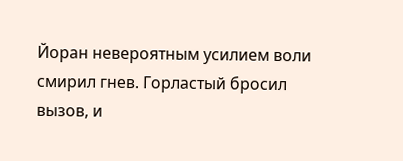Йоран невероятным усилием воли смирил гнев. Горластый бросил вызов, и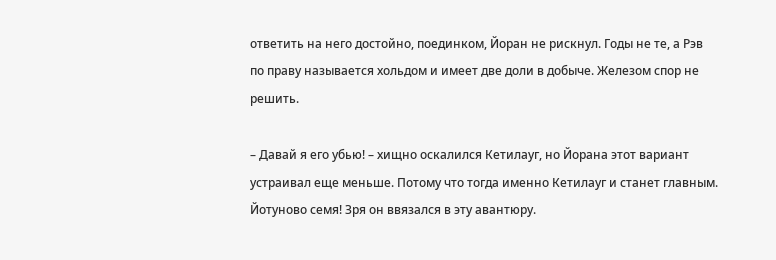ответить на него достойно, поединком, Йоран не рискнул. Годы не те, а Рэв по праву называется хольдом и имеет две доли в добыче. Железом спор не решить.

– Давай я его убью! – хищно оскалился Кетилауг, но Йорана этот вариант устраивал еще меньше. Потому что тогда именно Кетилауг и станет главным. Йотуново семя! Зря он ввязался в эту авантюру.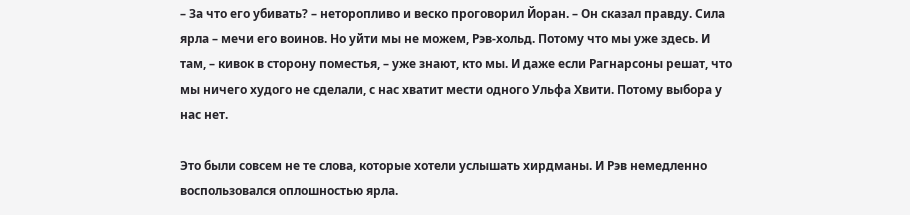– За что его убивать? – неторопливо и веско проговорил Йоран. – Он сказал правду. Сила ярла – мечи его воинов. Но уйти мы не можем, Рэв-хольд. Потому что мы уже здесь. И там, – кивок в сторону поместья, – уже знают, кто мы. И даже если Рагнарсоны решат, что мы ничего худого не сделали, с нас хватит мести одного Ульфа Хвити. Потому выбора у нас нет.

Это были совсем не те слова, которые хотели услышать хирдманы. И Рэв немедленно воспользовался оплошностью ярла.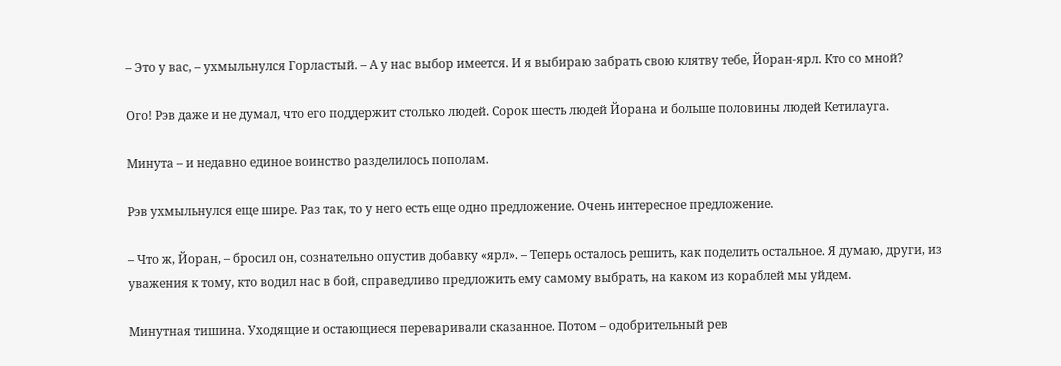– Это у вас, – ухмыльнулся Горластый. – А у нас выбор имеется. И я выбираю забрать свою клятву тебе, Йоран-ярл. Кто со мной?

Ого! Рэв даже и не думал, что его поддержит столько людей. Сорок шесть людей Йорана и больше половины людей Кетилауга.

Минута – и недавно единое воинство разделилось пополам.

Рэв ухмыльнулся еще шире. Раз так, то у него есть еще одно предложение. Очень интересное предложение.

– Что ж, Йоран, – бросил он, сознательно опустив добавку «ярл». – Теперь осталось решить, как поделить остальное. Я думаю, други, из уважения к тому, кто водил нас в бой, справедливо предложить ему самому выбрать, на каком из кораблей мы уйдем.

Минутная тишина. Уходящие и остающиеся переваривали сказанное. Потом – одобрительный рев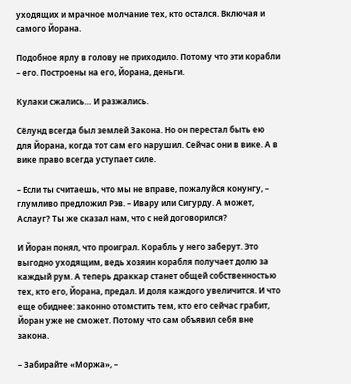уходящих и мрачное молчание тех, кто остался. Включая и самого Йорана.

Подобное ярлу в голову не приходило. Потому что эти корабли – его. Построены на его, Йорана, деньги.

Кулаки сжались… И разжались.

Сёлунд всегда был землей Закона. Но он перестал быть ею для Йорана, когда тот сам его нарушил. Сейчас они в вике. А в вике право всегда уступает силе.

– Если ты считаешь, что мы не вправе, пожалуйся конунгу, – глумливо предложил Рэв. – Ивару или Сигурду. А может, Аслауг? Ты же сказал нам, что с ней договорился?

И Йоран понял, что проиграл. Корабль у него заберут. Это выгодно уходящим, ведь хозяин корабля получает долю за каждый рум. А теперь драккар станет общей собственностью тех, кто его, Йорана, предал. И доля каждого увеличится. И что еще обиднее: законно отомстить тем, кто его сейчас грабит, Йоран уже не сможет. Потому что сам объявил себя вне закона.

– Забирайте «Моржа», –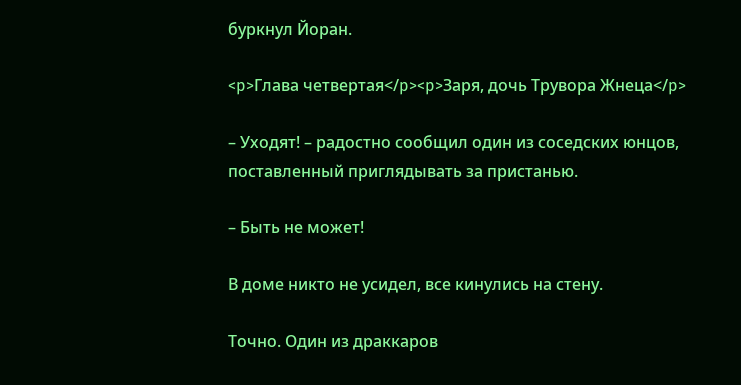буркнул Йоран.

<p>Глава четвертая</p><p>Заря, дочь Трувора Жнеца</p>

– Уходят! – радостно сообщил один из соседских юнцов, поставленный приглядывать за пристанью.

– Быть не может!

В доме никто не усидел, все кинулись на стену.

Точно. Один из драккаров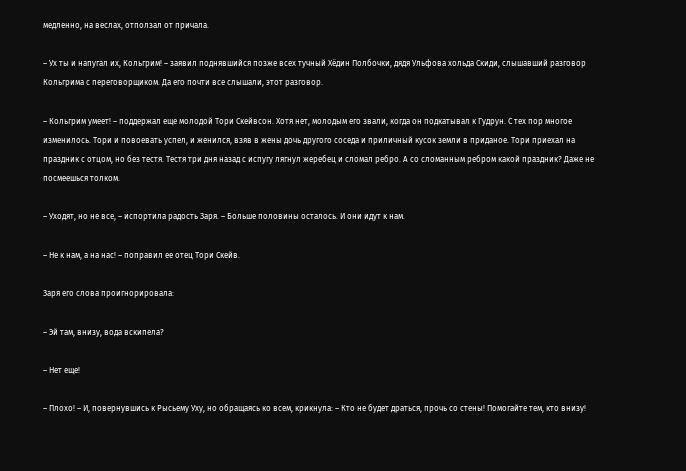медленно, на веслах, отползал от причала.

– Ух ты и напугал их, Кольгрим! – заявил поднявшийся позже всех тучный Хёдин Полбочки, дядя Ульфова хольда Скиди, слышавший разговор Кольгрима с переговорщиком. Да его почти все слышали, этот разговор.

– Кольгрим умеет! – поддержал еще молодой Тори Скейвсон. Хотя нет, молодым его звали, когда он подкатывал к Гудрун. С тех пор многое изменилось. Тори и повоевать успел, и женился, взяв в жены дочь другого соседа и приличный кусок земли в приданое. Тори приехал на праздник с отцом, но без тестя. Тестя три дня назад с испугу лягнул жеребец и сломал ребро. А со сломанным ребром какой праздник? Даже не посмеешься толком.

– Уходят, но не все, – испортила радость Заря. – Больше половины осталось. И они идут к нам.

– Не к нам, а на нас! – поправил ее отец Тори Скейв.

Заря его слова проигнорировала:

– Эй там, внизу, вода вскипела?

– Нет еще!

– Плохо! – И, повернувшись к Рысьему Уху, но обращаясь ко всем, крикнула: – Кто не будет драться, прочь со стены! Помогайте тем, кто внизу!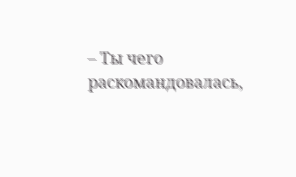– Ты чего раскомандовалась,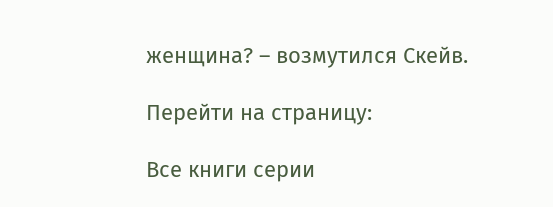женщина? – возмутился Скейв.

Перейти на страницу:

Все книги серии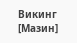Викинг [Мазин]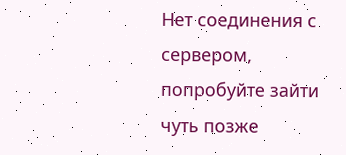Нет соединения с сервером, попробуйте зайти чуть позже